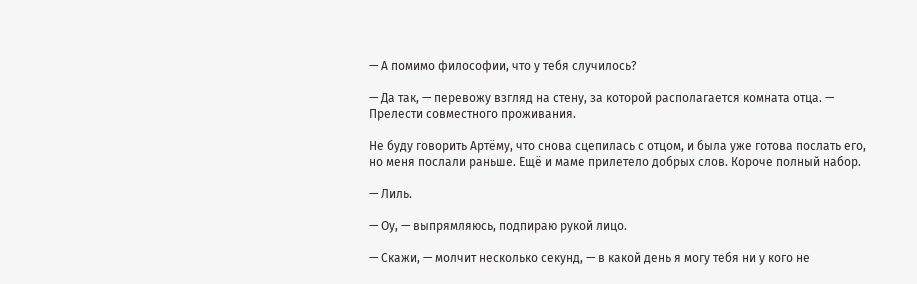— А помимо философии, что у тебя случилось?

— Да так, — перевожу взгляд на стену, за которой располагается комната отца. — Прелести совместного проживания.

Не буду говорить Артёму, что снова сцепилась с отцом, и была уже готова послать его, но меня послали раньше. Ещё и маме прилетело добрых слов. Короче полный набор.

— Лиль.

— Оу, — выпрямляюсь, подпираю рукой лицо.

— Скажи, — молчит несколько секунд, — в какой день я могу тебя ни у кого не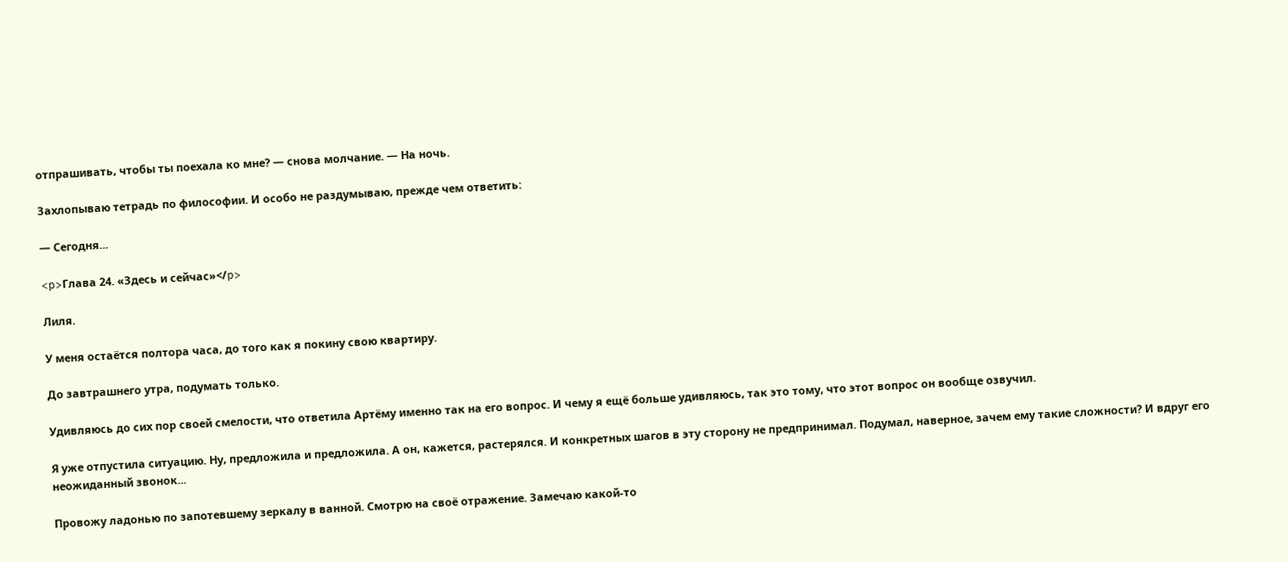отпрашивать, чтобы ты поехала ко мне? — снова молчание. — На ночь.

Захлопываю тетрадь по философии. И особо не раздумываю, прежде чем ответить:

— Сегодня...

<p>Глава 24. «Здесь и сейчас»</p>

Лиля.

У меня остаётся полтора часа, до того как я покину свою квартиру.

До завтрашнего утра, подумать только.

Удивляюсь до сих пор своей смелости, что ответила Артёму именно так на его вопрос. И чему я ещё больше удивляюсь, так это тому, что этот вопрос он вообще озвучил.

Я уже отпустила ситуацию. Ну, предложила и предложила. А он, кажется, растерялся. И конкретных шагов в эту сторону не предпринимал. Подумал, наверное, зачем ему такие сложности? И вдруг его неожиданный звонок...

Провожу ладонью по запотевшему зеркалу в ванной. Смотрю на своё отражение. Замечаю какой-то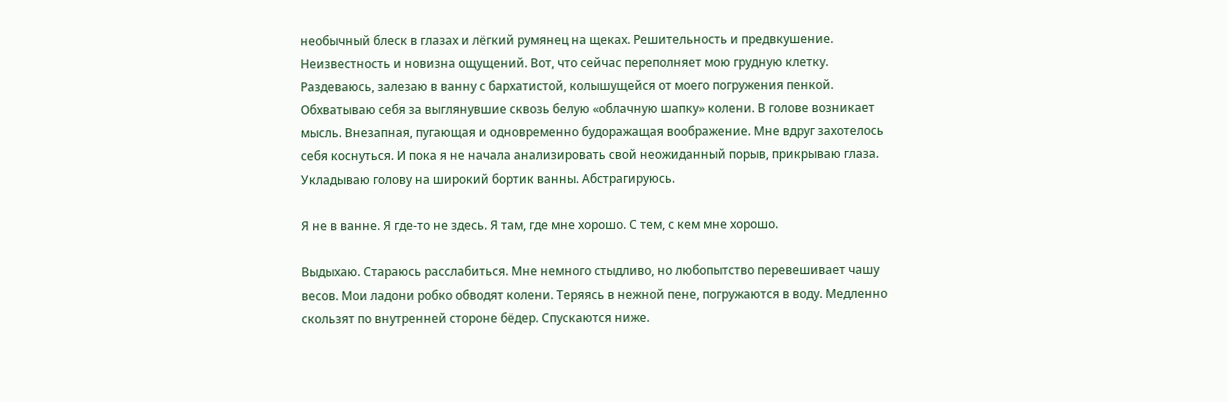необычный блеск в глазах и лёгкий румянец на щеках. Решительность и предвкушение. Неизвестность и новизна ощущений. Вот, что сейчас переполняет мою грудную клетку. Раздеваюсь, залезаю в ванну с бархатистой, колышущейся от моего погружения пенкой. Обхватываю себя за выглянувшие сквозь белую «облачную шапку» колени. В голове возникает мысль. Внезапная, пугающая и одновременно будоражащая воображение. Мне вдруг захотелось себя коснуться. И пока я не начала анализировать свой неожиданный порыв, прикрываю глаза. Укладываю голову на широкий бортик ванны. Абстрагируюсь.

Я не в ванне. Я где-то не здесь. Я там, где мне хорошо. С тем, с кем мне хорошо.

Выдыхаю. Стараюсь расслабиться. Мне немного стыдливо, но любопытство перевешивает чашу весов. Мои ладони робко обводят колени. Теряясь в нежной пене, погружаются в воду. Медленно скользят по внутренней стороне бёдер. Спускаются ниже.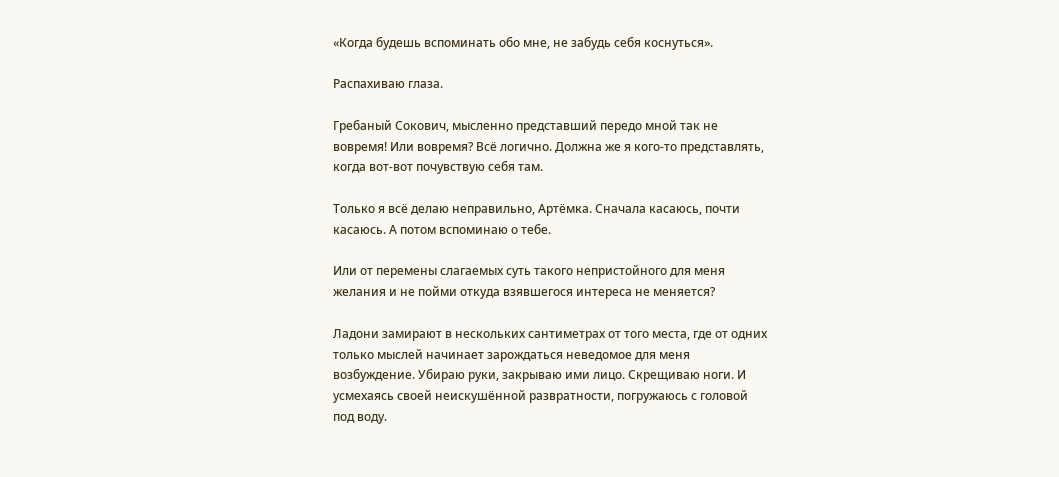«Когда будешь вспоминать обо мне, не забудь себя коснуться».

Распахиваю глаза.

Гребаный Сокович, мысленно представший передо мной так не вовремя! Или вовремя? Всё логично. Должна же я кого-то представлять, когда вот-вот почувствую себя там.

Только я всё делаю неправильно, Артёмка. Сначала касаюсь, почти касаюсь. А потом вспоминаю о тебе.

Или от перемены слагаемых суть такого непристойного для меня желания и не пойми откуда взявшегося интереса не меняется?

Ладони замирают в нескольких сантиметрах от того места, где от одних только мыслей начинает зарождаться неведомое для меня возбуждение. Убираю руки, закрываю ими лицо. Скрещиваю ноги. И усмехаясь своей неискушённой развратности, погружаюсь с головой под воду.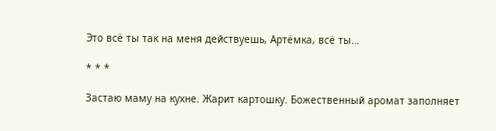Это всё ты так на меня действуешь, Артёмка, всё ты…

* * *

Застаю маму на кухне. Жарит картошку. Божественный аромат заполняет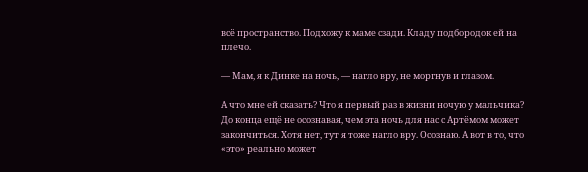всё пространство. Подхожу к маме сзади. Кладу подбородок ей на плечо.

— Мам, я к Динке на ночь, — нагло вру, не моргнув и глазом.

А что мне ей сказать? Что я первый раз в жизни ночую у мальчика? До конца ещё не осознавая, чем эта ночь для нас с Артёмом может закончиться. Хотя нет, тут я тоже нагло вру. Осознаю. А вот в то, что «это» реально может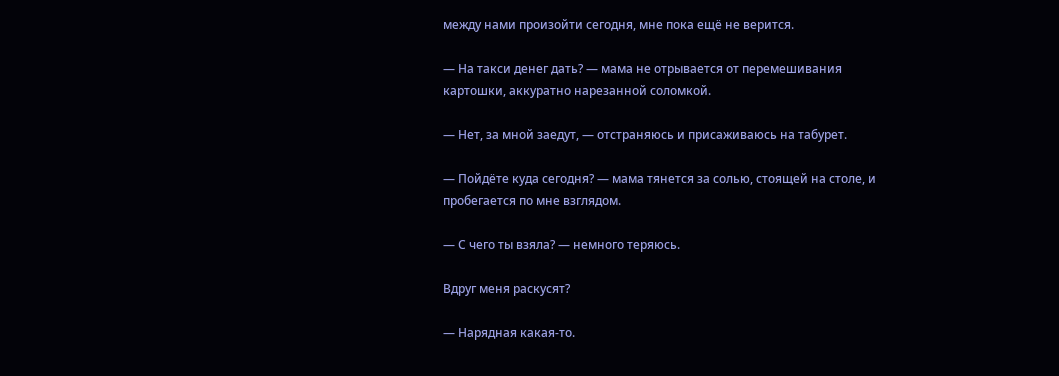между нами произойти сегодня, мне пока ещё не верится.

— На такси денег дать? — мама не отрывается от перемешивания картошки, аккуратно нарезанной соломкой.

— Нет, за мной заедут, — отстраняюсь и присаживаюсь на табурет.

— Пойдёте куда сегодня? — мама тянется за солью, стоящей на столе, и пробегается по мне взглядом.

— С чего ты взяла? — немного теряюсь.

Вдруг меня раскусят?

— Нарядная какая-то.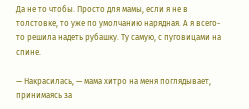Да не то чтобы. Просто для мамы, если я не в толстовке, то уже по умолчанию нарядная. А я всего-то решила надеть рубашку. Ту самую, с пуговицами на спине.

— Накрасилась, — мама хитро на меня поглядывает, принимаясь за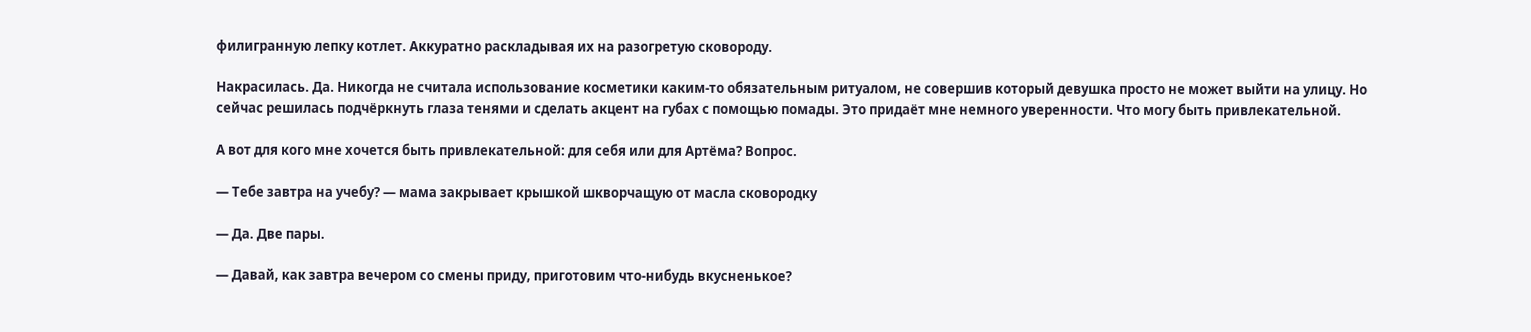филигранную лепку котлет. Аккуратно раскладывая их на разогретую сковороду.

Накрасилась. Да. Никогда не считала использование косметики каким-то обязательным ритуалом, не совершив который девушка просто не может выйти на улицу. Но сейчас решилась подчёркнуть глаза тенями и сделать акцент на губах с помощью помады. Это придаёт мне немного уверенности. Что могу быть привлекательной.

А вот для кого мне хочется быть привлекательной: для себя или для Артёма? Вопрос.

— Тебе завтра на учебу? — мама закрывает крышкой шкворчащую от масла сковородку

— Да. Две пары.

— Давай, как завтра вечером со смены приду, приготовим что-нибудь вкусненькое?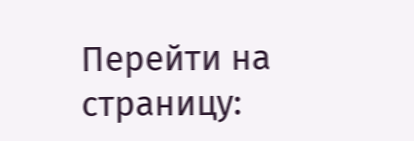Перейти на страницу: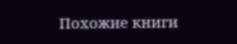Похожие книги